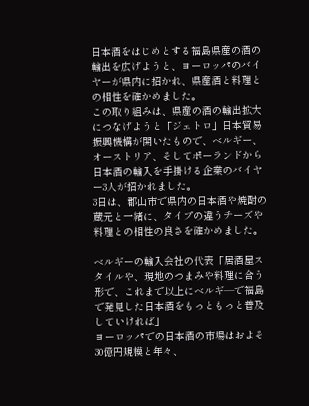日本酒をはじめとする福島県産の酒の輸出を広げようと、ヨーロッパのバイヤーが県内に招かれ、県産酒と料理との相性を確かめました。
この取り組みは、県産の酒の輸出拡大につなげようと「ジェトロ」日本貿易振興機構が開いたもので、ベルギー、オーストリア、そしてポーランドから日本酒の輸入を手掛ける企業のバイヤー3人が招かれました。
3日は、郡山市で県内の日本酒や焼酎の蔵元と一緒に、タイプの違うチーズや料理との相性の良さを確かめました。

ベルギーの輸入会社の代表「居酒屋スタイルや、現地のつまみや料理に合う形で、これまで以上にベルギ―で福島で発見した日本酒をもっともっと普及していければ」
ヨーロッパでの日本酒の市場はおよそ30億円規模と年々、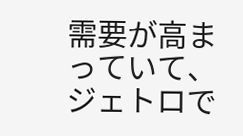需要が高まっていて、ジェトロで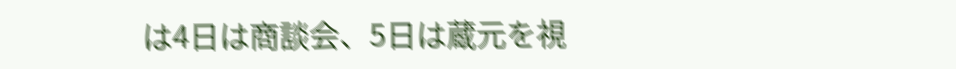は4日は商談会、5日は蔵元を視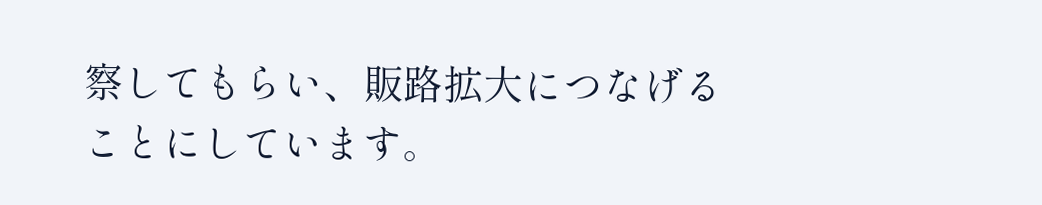察してもらい、販路拡大につなげることにしています。